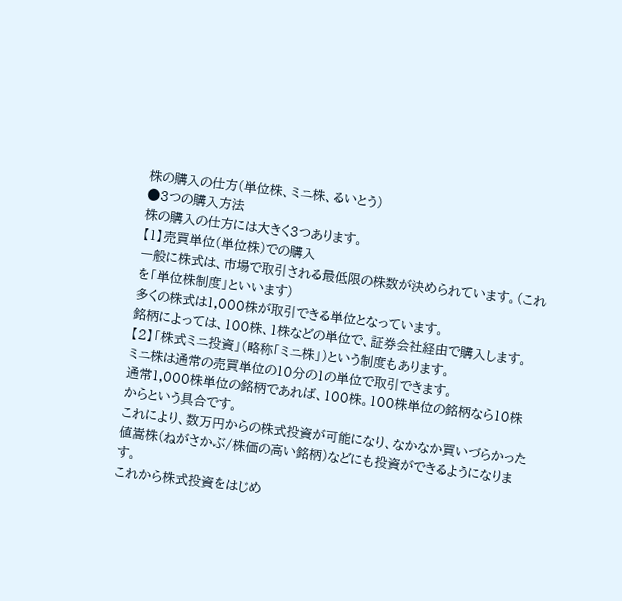株の購入の仕方(単位株、ミニ株、るいとう)
●3つの購入方法
株の購入の仕方には大きく3つあります。
【1】売買単位(単位株)での購入
一般に株式は、市場で取引される最低限の株数が決められています。(これを「単位株制度」といいます)
多くの株式は1,000株が取引できる単位となっています。
銘柄によっては、100株、1株などの単位で、証券会社経由で購入します。
【2】「株式ミニ投資」(略称「ミニ株」)という制度もあります。
ミニ株は通常の売買単位の10分の1の単位で取引できます。
通常1,000株単位の銘柄であれば、100株。100株単位の銘柄なら10株からという具合です。
これにより、数万円からの株式投資が可能になり、なかなか買いづらかった値嵩株(ねがさかぶ/株価の高い銘柄)などにも投資ができるようになります。
これから株式投資をはじめ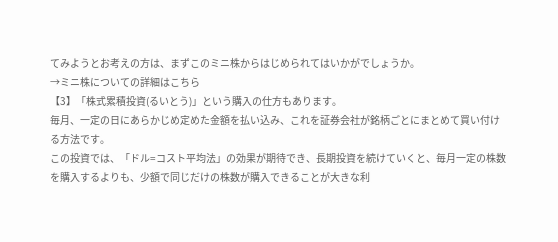てみようとお考えの方は、まずこのミニ株からはじめられてはいかがでしょうか。
→ミニ株についての詳細はこちら
【3】「株式累積投資(るいとう)」という購入の仕方もあります。
毎月、一定の日にあらかじめ定めた金額を払い込み、これを証券会社が銘柄ごとにまとめて買い付ける方法です。
この投資では、「ドル=コスト平均法」の効果が期待でき、長期投資を続けていくと、毎月一定の株数を購入するよりも、少額で同じだけの株数が購入できることが大きな利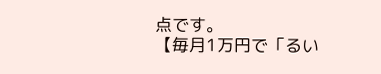点です。
【毎月1万円で「るい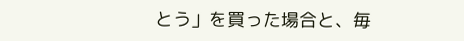とう」を買った場合と、毎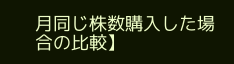月同じ株数購入した場合の比較】